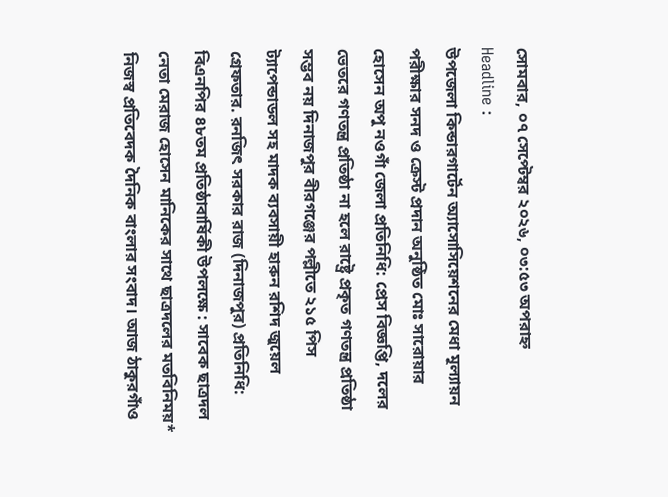সোমবার, ০৭ সেপ্টেম্বর ২০২৬, ০৩:৫৩ অপরাহ্ন
Headline :
উপজেলা কিন্ডারগার্টেন অ্যাসোসিয়েশনের মেধা মূল্যায়ন পরীক্ষার সনদ ও ক্রেস্ট প্রদান অনুষ্ঠিত মোঃ সারোয়ার হোসেন অপু নওগাঁ জেলা প্রতিনিধি: প্রেস বিজ্ঞপ্তি, দলের ভেতরে গণতন্ত্র প্রতিষ্ঠা না হলে রাষ্ট্রে প্রকৃত গণতন্ত্র প্রতিষ্ঠা সম্ভব নয় দিনাজপুর বীরগঞ্জের পল্লীতে ২১৫ পিস ট্যাপেন্ডাডল সহ মাদক ব্যবসায়ী হারুন রশিদ জুয়েল গ্রেফতার. রনজিৎ সরকার রাজ (দিনাজপুর) প্রতিনিধি: বিএনপির ৪৮তম প্রতিষ্ঠাবার্ষিকী উপলক্ষে : সাবেক ছাত্রদল নেতা মেরাজ হোসেন মানিকের সাথে ছাত্রদলের মতবিনিময়* নিজস্ব প্রতিবেদক দৈনিক বাংলার সংবাদ। আজ ঠাকুরগাঁও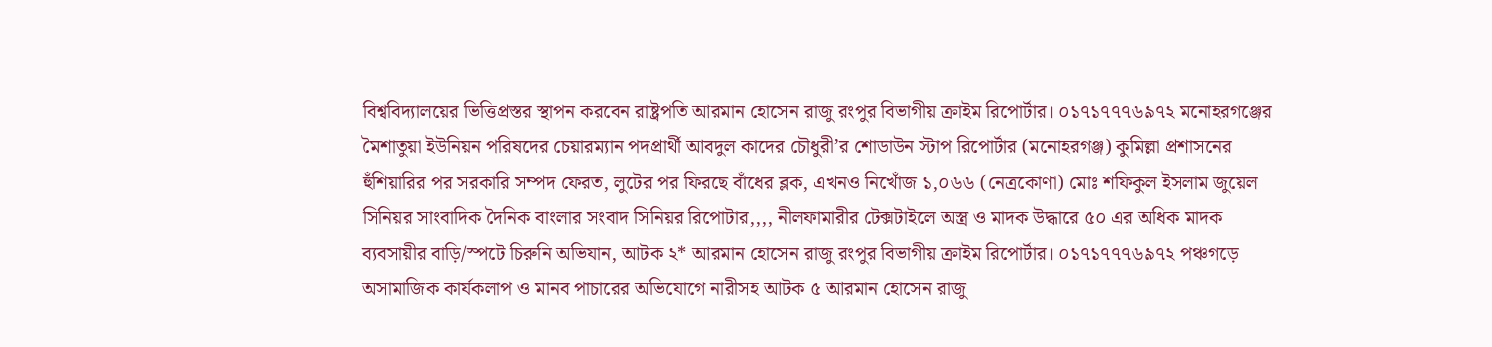বিশ্ববিদ্যালয়ের ভিত্তিপ্রস্তর স্থাপন করবেন রাষ্ট্রপতি আরমান হোসেন রাজু রংপুর বিভাগীয় ক্রাইম রিপোর্টার। ০১৭১৭৭৭৬৯৭২ মনোহরগঞ্জের মৈশাতুয়া ইউনিয়ন পরিষদের চেয়ারম্যান পদপ্রার্থী আবদুল কাদের চৌধুরী’র শোডাউন স্টাপ রিপোর্টার (মনোহরগঞ্জ) কুমিল্লা প্রশাসনের হুঁশিয়ারির পর সরকারি সম্পদ ফেরত, লুটের পর ফিরছে বাঁধের ব্লক, এখনও নিখোঁজ ১,০৬৬ (নেত্রকোণা) মোঃ শফিকুল ইসলাম জুয়েল সিনিয়র সাংবাদিক দৈনিক বাংলার সংবাদ সিনিয়র রিপোটার,,,, নীলফামারীর টেক্সটাইলে অস্ত্র ও মাদক উদ্ধারে ৫০ এর অধিক মাদক ব্যবসায়ীর বাড়ি/স্পটে চিরুনি অভিযান, আটক ২* আরমান হোসেন রাজু রংপুর বিভাগীয় ক্রাইম রিপোর্টার। ০১৭১৭৭৭৬৯৭২ পঞ্চগড়ে অসামাজিক কার্যকলাপ ও মানব পাচারের অভিযোগে নারীসহ আটক ৫ আরমান হোসেন রাজু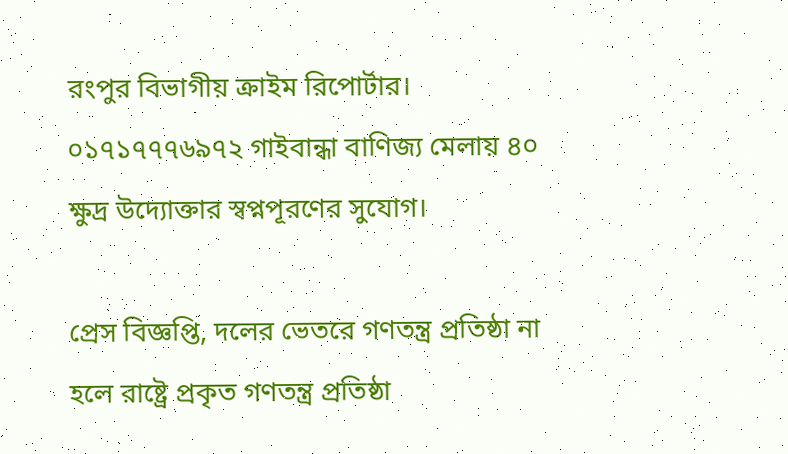রংপুর বিভাগীয় ক্রাইম রিপোর্টার। ০১৭১৭৭৭৬৯৭২ গাইবান্ধা বাণিজ্য মেলায় ৪০ ক্ষুদ্র উদ্যোক্তার স্বপ্নপূরণের সুযোগ।

প্রেস বিজ্ঞপ্তি, দলের ভেতরে গণতন্ত্র প্রতিষ্ঠা না হলে রাষ্ট্রে প্রকৃত গণতন্ত্র প্রতিষ্ঠা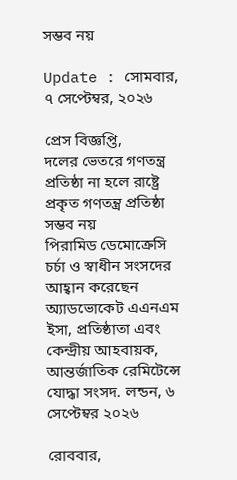সম্ভব নয়

Update : সোমবার, ৭ সেপ্টেম্বর, ২০২৬

প্রেস বিজ্ঞপ্তি,
দলের ভেতরে গণতন্ত্র প্রতিষ্ঠা না হলে রাষ্ট্রে প্রকৃত গণতন্ত্র প্রতিষ্ঠা সম্ভব নয়
পিরামিড ডেমোক্রেসি চর্চা ও স্বাধীন সংসদের আহ্বান করেছেন অ্যাডভোকেট এএনএম ইসা, প্রতিষ্ঠাতা এবং কেন্দ্রীয় আহবায়ক, আন্তর্জাতিক রেমিটেন্সে যোদ্ধা সংসদ. লন্ডন, ৬ সেপ্টেম্বর ২০২৬

রোববার,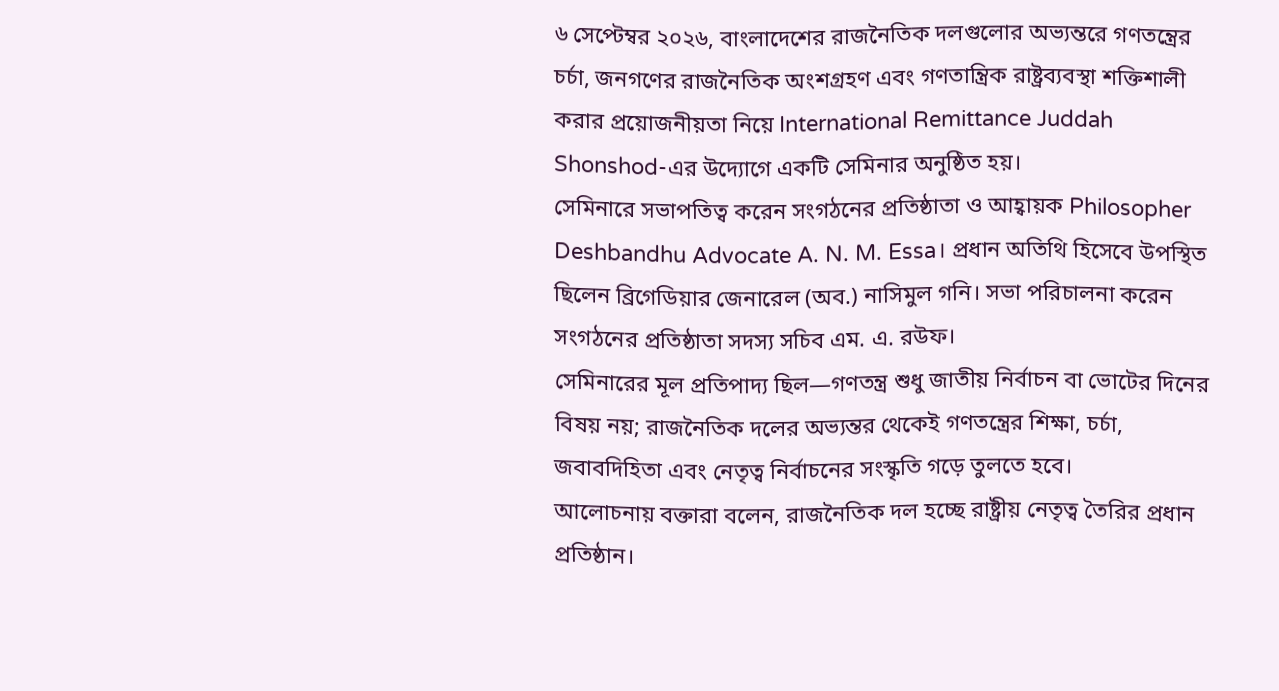৬ সেপ্টেম্বর ২০২৬, বাংলাদেশের রাজনৈতিক দলগুলোর অভ্যন্তরে গণতন্ত্রের চর্চা, জনগণের রাজনৈতিক অংশগ্রহণ এবং গণতান্ত্রিক রাষ্ট্রব্যবস্থা শক্তিশালী করার প্রয়োজনীয়তা নিয়ে International Remittance Juddah Shonshod-এর উদ্যোগে একটি সেমিনার অনুষ্ঠিত হয়।
সেমিনারে সভাপতিত্ব করেন সংগঠনের প্রতিষ্ঠাতা ও আহ্বায়ক Philosopher Deshbandhu Advocate A. N. M. Essa। প্রধান অতিথি হিসেবে উপস্থিত ছিলেন ব্রিগেডিয়ার জেনারেল (অব.) নাসিমুল গনি। সভা পরিচালনা করেন সংগঠনের প্রতিষ্ঠাতা সদস্য সচিব এম. এ. রউফ।
সেমিনারের মূল প্রতিপাদ্য ছিল—গণতন্ত্র শুধু জাতীয় নির্বাচন বা ভোটের দিনের বিষয় নয়; রাজনৈতিক দলের অভ্যন্তর থেকেই গণতন্ত্রের শিক্ষা, চর্চা, জবাবদিহিতা এবং নেতৃত্ব নির্বাচনের সংস্কৃতি গড়ে তুলতে হবে।
আলোচনায় বক্তারা বলেন, রাজনৈতিক দল হচ্ছে রাষ্ট্রীয় নেতৃত্ব তৈরির প্রধান প্রতিষ্ঠান।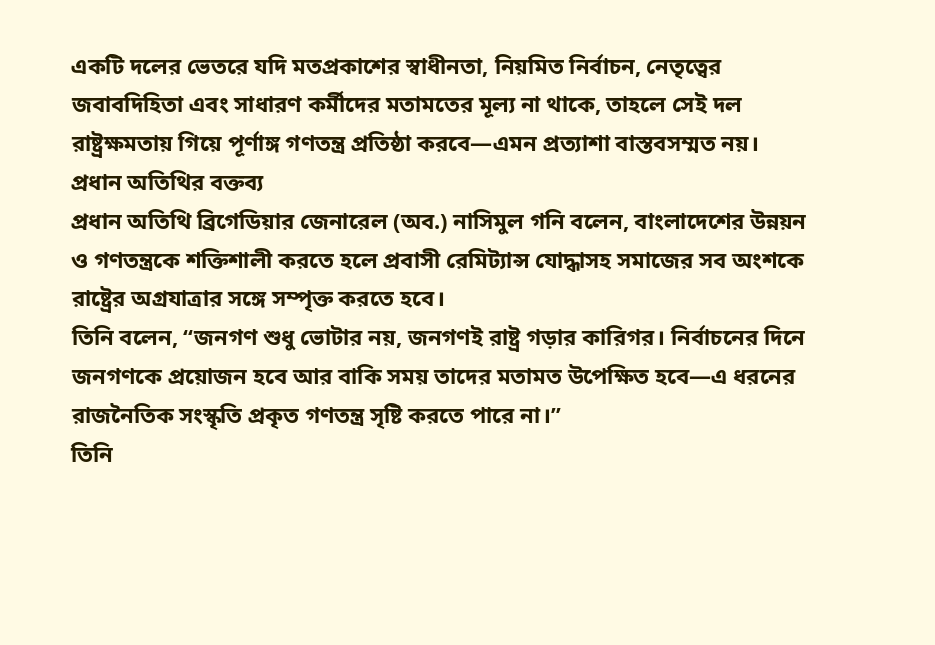একটি দলের ভেতরে যদি মতপ্রকাশের স্বাধীনতা, নিয়মিত নির্বাচন, নেতৃত্বের জবাবদিহিতা এবং সাধারণ কর্মীদের মতামতের মূল্য না থাকে, তাহলে সেই দল রাষ্ট্রক্ষমতায় গিয়ে পূর্ণাঙ্গ গণতন্ত্র প্রতিষ্ঠা করবে—এমন প্রত্যাশা বাস্তবসম্মত নয়।
প্রধান অতিথির বক্তব্য
প্রধান অতিথি ব্রিগেডিয়ার জেনারেল (অব.) নাসিমুল গনি বলেন, বাংলাদেশের উন্নয়ন ও গণতন্ত্রকে শক্তিশালী করতে হলে প্রবাসী রেমিট্যান্স যোদ্ধাসহ সমাজের সব অংশকে রাষ্ট্রের অগ্রযাত্রার সঙ্গে সম্পৃক্ত করতে হবে।
তিনি বলেন, “জনগণ শুধু ভোটার নয়, জনগণই রাষ্ট্র গড়ার কারিগর। নির্বাচনের দিনে জনগণকে প্রয়োজন হবে আর বাকি সময় তাদের মতামত উপেক্ষিত হবে—এ ধরনের রাজনৈতিক সংস্কৃতি প্রকৃত গণতন্ত্র সৃষ্টি করতে পারে না।”
তিনি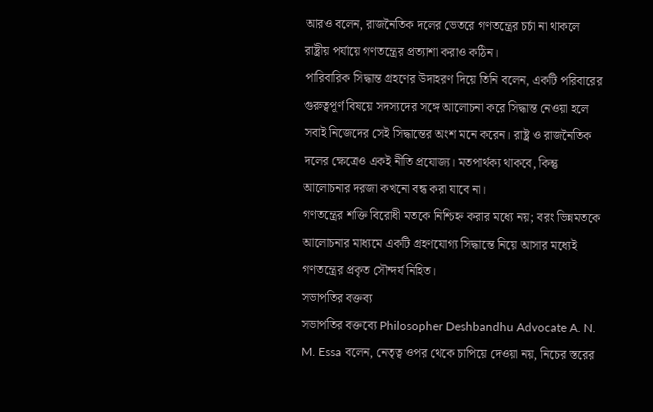আরও বলেন, রাজনৈতিক দলের ভেতরে গণতন্ত্রের চর্চা না থাকলে রাষ্ট্রীয় পর্যায়ে গণতন্ত্রের প্রত্যাশা করাও কঠিন।
পারিবারিক সিদ্ধান্ত গ্রহণের উদাহরণ দিয়ে তিনি বলেন, একটি পরিবারের গুরুত্বপূর্ণ বিষয়ে সদস্যদের সঙ্গে আলোচনা করে সিদ্ধান্ত নেওয়া হলে সবাই নিজেদের সেই সিদ্ধান্তের অংশ মনে করেন। রাষ্ট্র ও রাজনৈতিক দলের ক্ষেত্রেও একই নীতি প্রযোজ্য। মতপার্থক্য থাকবে, কিন্তু আলোচনার দরজা কখনো বন্ধ করা যাবে না।
গণতন্ত্রের শক্তি বিরোধী মতকে নিশ্চিহ্ন করার মধ্যে নয়; বরং ভিন্নমতকে আলোচনার মাধ্যমে একটি গ্রহণযোগ্য সিদ্ধান্তে নিয়ে আসার মধ্যেই গণতন্ত্রের প্রকৃত সৌন্দর্য নিহিত।
সভাপতির বক্তব্য
সভাপতির বক্তব্যে Philosopher Deshbandhu Advocate A. N. M. Essa বলেন, নেতৃত্ব ওপর থেকে চাপিয়ে দেওয়া নয়, নিচের স্তরের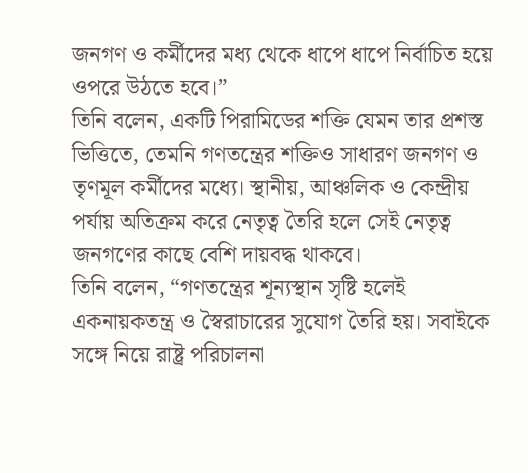জনগণ ও কর্মীদের মধ্য থেকে ধাপে ধাপে নির্বাচিত হয়ে ওপরে উঠতে হবে।”
তিনি বলেন, একটি পিরামিডের শক্তি যেমন তার প্রশস্ত ভিত্তিতে, তেমনি গণতন্ত্রের শক্তিও সাধারণ জনগণ ও তৃণমূল কর্মীদের মধ্যে। স্থানীয়, আঞ্চলিক ও কেন্দ্রীয় পর্যায় অতিক্রম করে নেতৃত্ব তৈরি হলে সেই নেতৃত্ব জনগণের কাছে বেশি দায়বদ্ধ থাকবে।
তিনি বলেন, “গণতন্ত্রের শূন্যস্থান সৃষ্টি হলেই একনায়কতন্ত্র ও স্বৈরাচারের সুযোগ তৈরি হয়। সবাইকে সঙ্গে নিয়ে রাষ্ট্র পরিচালনা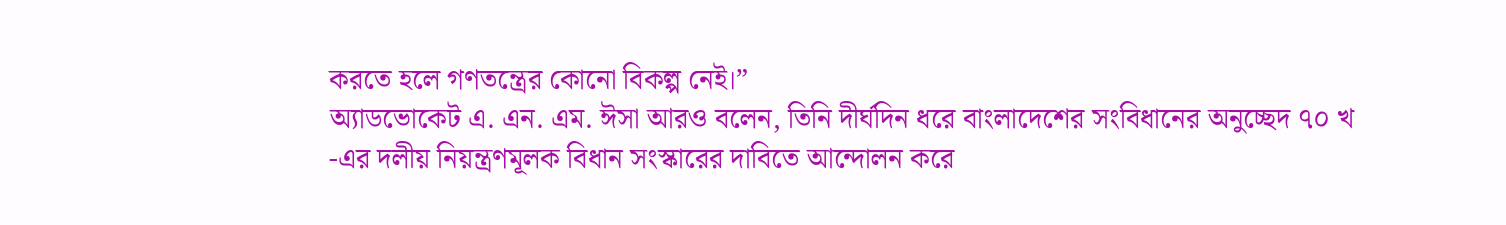করতে হলে গণতন্ত্রের কোনো বিকল্প নেই।”
অ্যাডভোকেট এ. এন. এম. ঈসা আরও বলেন, তিনি দীর্ঘদিন ধরে বাংলাদেশের সংবিধানের অনুচ্ছেদ ৭০ খ -এর দলীয় নিয়ন্ত্রণমূলক বিধান সংস্কারের দাবিতে আন্দোলন করে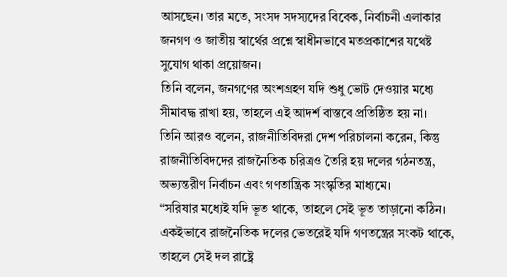আসছেন। তার মতে, সংসদ সদস্যদের বিবেক, নির্বাচনী এলাকার জনগণ ও জাতীয় স্বার্থের প্রশ্নে স্বাধীনভাবে মতপ্রকাশের যথেষ্ট সুযোগ থাকা প্রয়োজন।
তিনি বলেন, জনগণের অংশগ্রহণ যদি শুধু ভোট দেওয়ার মধ্যে সীমাবদ্ধ রাখা হয়, তাহলে এই আদর্শ বাস্তবে প্রতিষ্ঠিত হয় না।
তিনি আরও বলেন, রাজনীতিবিদরা দেশ পরিচালনা করেন, কিন্তু রাজনীতিবিদদের রাজনৈতিক চরিত্রও তৈরি হয় দলের গঠনতন্ত্র, অভ্যন্তরীণ নির্বাচন এবং গণতান্ত্রিক সংস্কৃতির মাধ্যমে।
“সরিষার মধ্যেই যদি ভূত থাকে, তাহলে সেই ভূত তাড়ানো কঠিন। একইভাবে রাজনৈতিক দলের ভেতরেই যদি গণতন্ত্রের সংকট থাকে, তাহলে সেই দল রাষ্ট্রে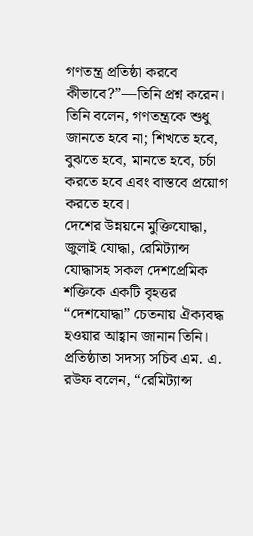গণতন্ত্র প্রতিষ্ঠা করবে কীভাবে?”—তিনি প্রশ্ন করেন।
তিনি বলেন, গণতন্ত্রকে শুধু জানতে হবে না; শিখতে হবে, বুঝতে হবে, মানতে হবে, চর্চা করতে হবে এবং বাস্তবে প্রয়োগ করতে হবে।
দেশের উন্নয়নে মুক্তিযোদ্ধা, জুলাই যোদ্ধা, রেমিট্যান্স যোদ্ধাসহ সকল দেশপ্রেমিক শক্তিকে একটি বৃহত্তর “দেশযোদ্ধা” চেতনায় ঐক্যবদ্ধ হওয়ার আহ্বান জানান তিনি।
প্রতিষ্ঠাতা সদস্য সচিব এম. এ. রউফ বলেন, “রেমিট্যান্স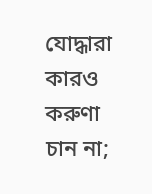যোদ্ধারা কারও করুণা চান না;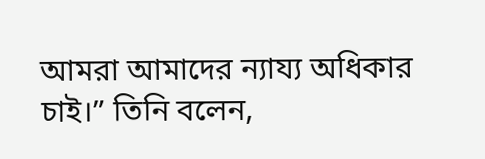আমরা আমাদের ন্যায্য অধিকার চাই।” তিনি বলেন,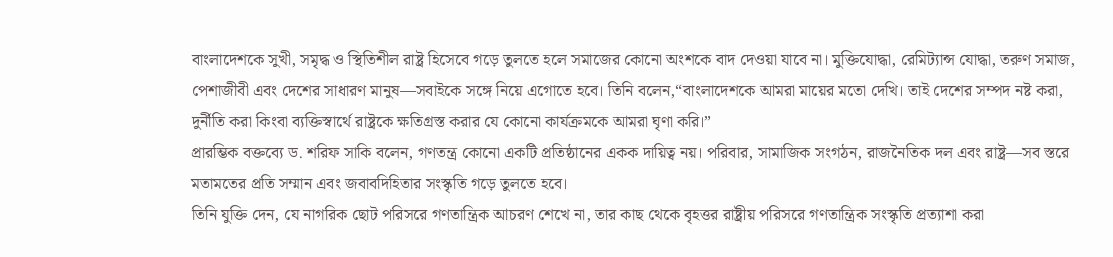বাংলাদেশকে সুখী, সমৃদ্ধ ও স্থিতিশীল রাষ্ট্র হিসেবে গড়ে তুলতে হলে সমাজের কোনো অংশকে বাদ দেওয়া যাবে না। মুক্তিযোদ্ধা, রেমিট্যান্স যোদ্ধা, তরুণ সমাজ, পেশাজীবী এবং দেশের সাধারণ মানুষ—সবাইকে সঙ্গে নিয়ে এগোতে হবে। তিনি বলেন,“বাংলাদেশকে আমরা মায়ের মতো দেখি। তাই দেশের সম্পদ নষ্ট করা, দুর্নীতি করা কিংবা ব্যক্তিস্বার্থে রাষ্ট্রকে ক্ষতিগ্রস্ত করার যে কোনো কার্যক্রমকে আমরা ঘৃণা করি।”
প্রারম্ভিক বক্তব্যে ড. শরিফ সাকি বলেন, গণতন্ত্র কোনো একটি প্রতিষ্ঠানের একক দায়িত্ব নয়। পরিবার, সামাজিক সংগঠন, রাজনৈতিক দল এবং রাষ্ট্র—সব স্তরে মতামতের প্রতি সম্মান এবং জবাবদিহিতার সংস্কৃতি গড়ে তুলতে হবে।
তিনি যুক্তি দেন, যে নাগরিক ছোট পরিসরে গণতান্ত্রিক আচরণ শেখে না, তার কাছ থেকে বৃহত্তর রাষ্ট্রীয় পরিসরে গণতান্ত্রিক সংস্কৃতি প্রত্যাশা করা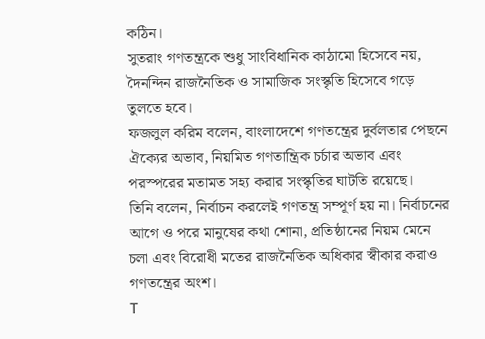কঠিন।
সুতরাং গণতন্ত্রকে শুধু সাংবিধানিক কাঠামো হিসেবে নয়, দৈনন্দিন রাজনৈতিক ও সামাজিক সংস্কৃতি হিসেবে গড়ে তুলতে হবে।
ফজলুল করিম বলেন, বাংলাদেশে গণতন্ত্রের দুর্বলতার পেছনে ঐক্যের অভাব, নিয়মিত গণতান্ত্রিক চর্চার অভাব এবং পরস্পরের মতামত সহ্য করার সংস্কৃতির ঘাটতি রয়েছে।
তিনি বলেন, নির্বাচন করলেই গণতন্ত্র সম্পূর্ণ হয় না। নির্বাচনের আগে ও পরে মানুষের কথা শোনা, প্রতিষ্ঠানের নিয়ম মেনে চলা এবং বিরোধী মতের রাজনৈতিক অধিকার স্বীকার করাও গণতন্ত্রের অংশ।
T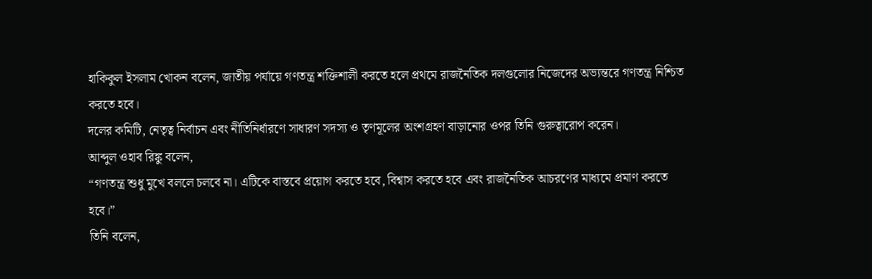হাকিকুল ইসলাম খোকন বলেন, জাতীয় পর্যায়ে গণতন্ত্র শক্তিশালী করতে হলে প্রথমে রাজনৈতিক দলগুলোর নিজেদের অভ্যন্তরে গণতন্ত্র নিশ্চিত করতে হবে।
দলের কমিটি, নেতৃত্ব নির্বাচন এবং নীতিনির্ধারণে সাধারণ সদস্য ও তৃণমূলের অংশগ্রহণ বাড়ানোর ওপর তিনি গুরুত্বারোপ করেন।
আব্দুল ওহাব রিঙ্কু বলেন,
“গণতন্ত্র শুধু মুখে বললে চলবে না। এটিকে বাস্তবে প্রয়োগ করতে হবে, বিশ্বাস করতে হবে এবং রাজনৈতিক আচরণের মাধ্যমে প্রমাণ করতে হবে।”
তিনি বলেন,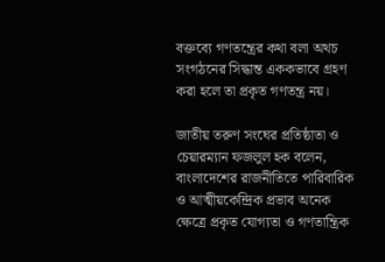বক্তব্যে গণতন্ত্রের কথা বলা অথচ সংগঠনের সিদ্ধান্ত এককভাবে গ্রহণ করা হলে তা প্রকৃত গণতন্ত্র নয়।

জাতীয় তরুণ সংঘের প্রতিষ্ঠাতা ও চেয়ারম্যান ফজলুল হক বলেন, বাংলাদেশের রাজনীতিতে পারিবারিক ও আত্মীয়কেন্দ্রিক প্রভাব অনেক ক্ষেত্রে প্রকৃত যোগ্যতা ও গণতান্ত্রিক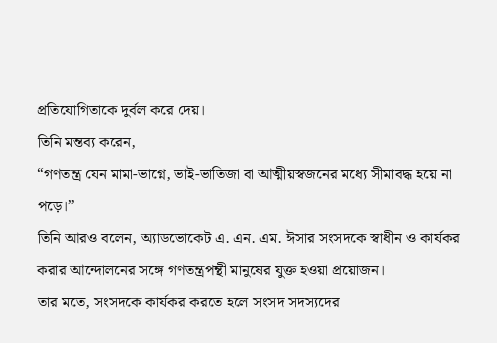প্রতিযোগিতাকে দুর্বল করে দেয়।
তিনি মন্তব্য করেন,
“গণতন্ত্র যেন মামা-ভাগ্নে, ভাই-ভাতিজা বা আত্মীয়স্বজনের মধ্যে সীমাবদ্ধ হয়ে না পড়ে।”
তিনি আরও বলেন, অ্যাডভোকেট এ. এন. এম. ঈসার সংসদকে স্বাধীন ও কার্যকর করার আন্দোলনের সঙ্গে গণতন্ত্রপন্থী মানুষের যুক্ত হওয়া প্রয়োজন।
তার মতে, সংসদকে কার্যকর করতে হলে সংসদ সদস্যদের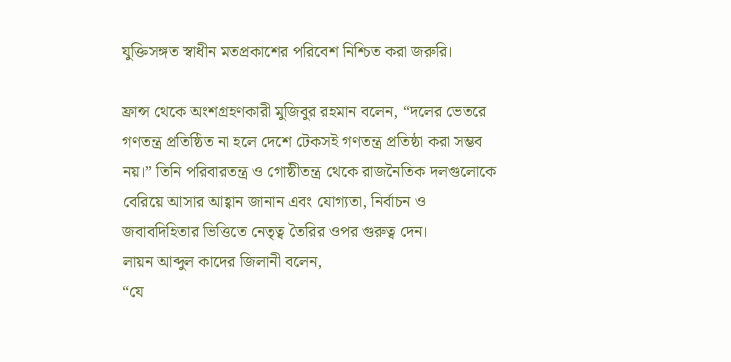যুক্তিসঙ্গত স্বাধীন মতপ্রকাশের পরিবেশ নিশ্চিত করা জরুরি।

ফ্রান্স থেকে অংশগ্রহণকারী মুজিবুর রহমান বলেন, “দলের ভেতরে গণতন্ত্র প্রতিষ্ঠিত না হলে দেশে টেকসই গণতন্ত্র প্রতিষ্ঠা করা সম্ভব নয়।” তিনি পরিবারতন্ত্র ও গোষ্ঠীতন্ত্র থেকে রাজনৈতিক দলগুলোকে বেরিয়ে আসার আহ্বান জানান এবং যোগ্যতা, নির্বাচন ও জবাবদিহিতার ভিত্তিতে নেতৃত্ব তৈরির ওপর গুরুত্ব দেন।
লায়ন আব্দুল কাদের জিলানী বলেন,
“যে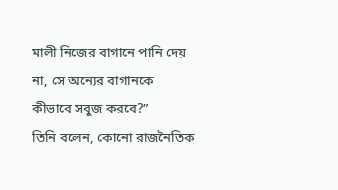মালী নিজের বাগানে পানি দেয় না, সে অন্যের বাগানকে কীভাবে সবুজ করবে?”
তিনি বলেন, কোনো রাজনৈতিক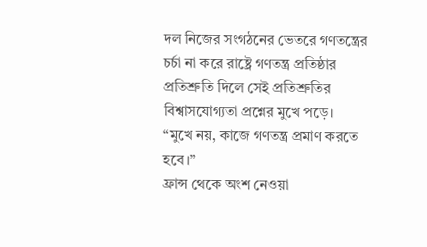দল নিজের সংগঠনের ভেতরে গণতন্ত্রের চর্চা না করে রাষ্ট্রে গণতন্ত্র প্রতিষ্ঠার প্রতিশ্রুতি দিলে সেই প্রতিশ্রুতির বিশ্বাসযোগ্যতা প্রশ্নের মুখে পড়ে।
“মুখে নয়, কাজে গণতন্ত্র প্রমাণ করতে হবে।”
ফ্রান্স থেকে অংশ নেওয়া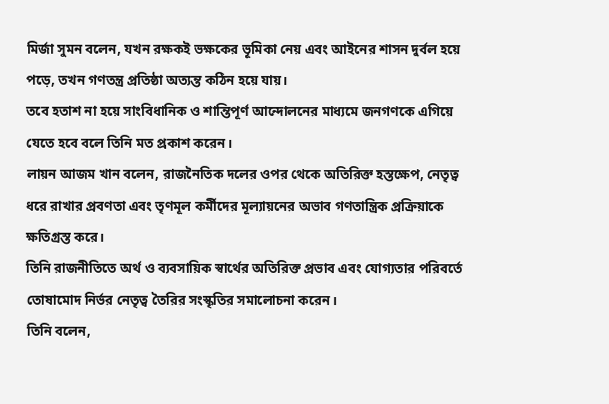মির্জা সুমন বলেন, যখন রক্ষকই ভক্ষকের ভূমিকা নেয় এবং আইনের শাসন দুর্বল হয়ে পড়ে, তখন গণতন্ত্র প্রতিষ্ঠা অত্যন্ত কঠিন হয়ে যায়।
তবে হতাশ না হয়ে সাংবিধানিক ও শান্তিপূর্ণ আন্দোলনের মাধ্যমে জনগণকে এগিয়ে যেতে হবে বলে তিনি মত প্রকাশ করেন।
লায়ন আজম খান বলেন, রাজনৈতিক দলের ওপর থেকে অতিরিক্ত হস্তক্ষেপ, নেতৃত্ব ধরে রাখার প্রবণতা এবং তৃণমূল কর্মীদের মূল্যায়নের অভাব গণতান্ত্রিক প্রক্রিয়াকে ক্ষতিগ্রস্ত করে।
তিনি রাজনীতিতে অর্থ ও ব্যবসায়িক স্বার্থের অতিরিক্ত প্রভাব এবং যোগ্যতার পরিবর্তে তোষামোদ নির্ভর নেতৃত্ব তৈরির সংস্কৃতির সমালোচনা করেন।
তিনি বলেন,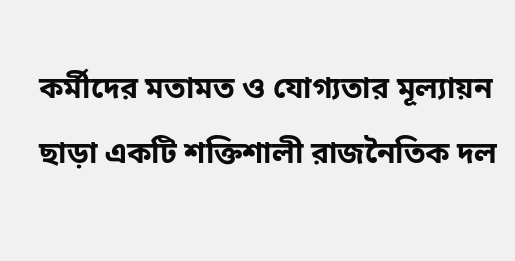কর্মীদের মতামত ও যোগ্যতার মূল্যায়ন ছাড়া একটি শক্তিশালী রাজনৈতিক দল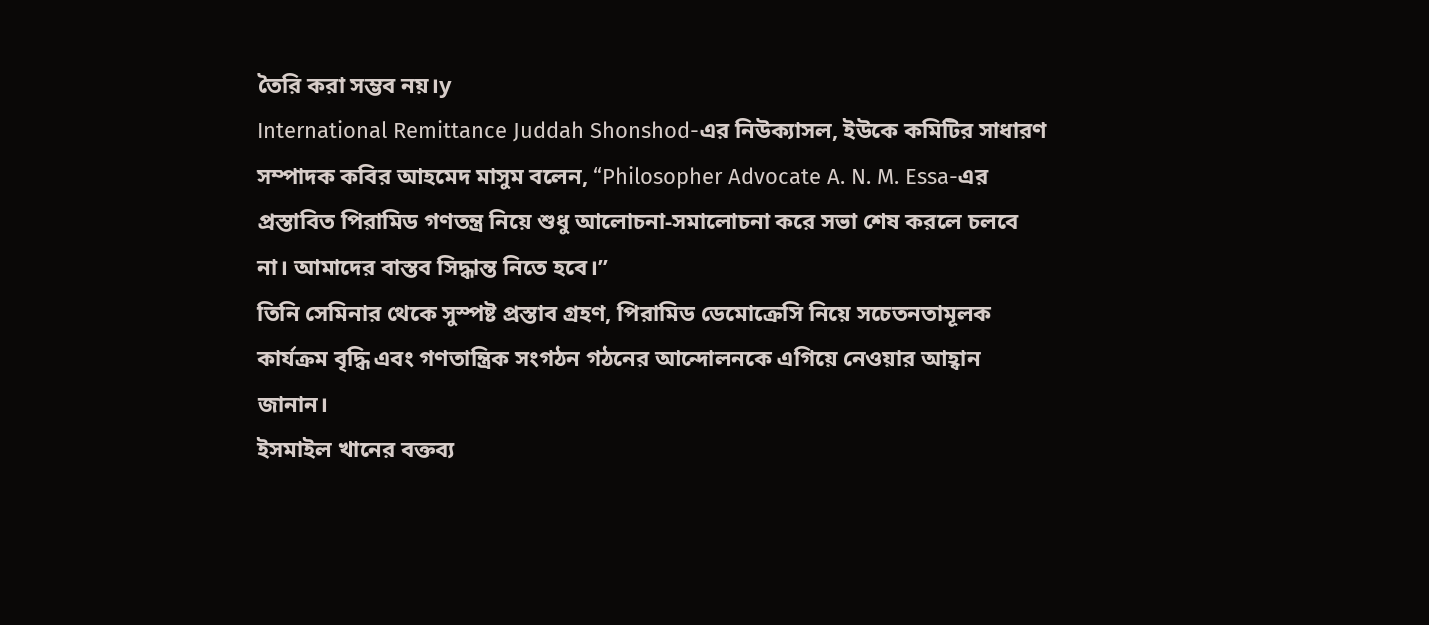তৈরি করা সম্ভব নয়।y
International Remittance Juddah Shonshod-এর নিউক্যাসল, ইউকে কমিটির সাধারণ সম্পাদক কবির আহমেদ মাসুম বলেন, “Philosopher Advocate A. N. M. Essa-এর প্রস্তাবিত পিরামিড গণতন্ত্র নিয়ে শুধু আলোচনা-সমালোচনা করে সভা শেষ করলে চলবে না। আমাদের বাস্তব সিদ্ধান্ত নিতে হবে।”
তিনি সেমিনার থেকে সুস্পষ্ট প্রস্তাব গ্রহণ, পিরামিড ডেমোক্রেসি নিয়ে সচেতনতামূলক কার্যক্রম বৃদ্ধি এবং গণতান্ত্রিক সংগঠন গঠনের আন্দোলনকে এগিয়ে নেওয়ার আহ্বান জানান।
ইসমাইল খানের বক্তব্য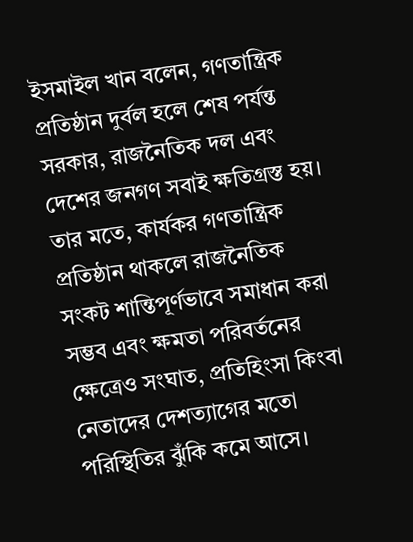ইসমাইল খান বলেন, গণতান্ত্রিক প্রতিষ্ঠান দুর্বল হলে শেষ পর্যন্ত সরকার, রাজনৈতিক দল এবং দেশের জনগণ সবাই ক্ষতিগ্রস্ত হয়। তার মতে, কার্যকর গণতান্ত্রিক প্রতিষ্ঠান থাকলে রাজনৈতিক সংকট শান্তিপূর্ণভাবে সমাধান করা সম্ভব এবং ক্ষমতা পরিবর্তনের ক্ষেত্রেও সংঘাত, প্রতিহিংসা কিংবা নেতাদের দেশত্যাগের মতো পরিস্থিতির ঝুঁকি কমে আসে।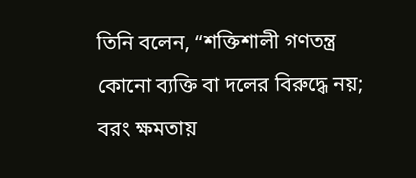তিনি বলেন, “শক্তিশালী গণতন্ত্র কোনো ব্যক্তি বা দলের বিরুদ্ধে নয়; বরং ক্ষমতায়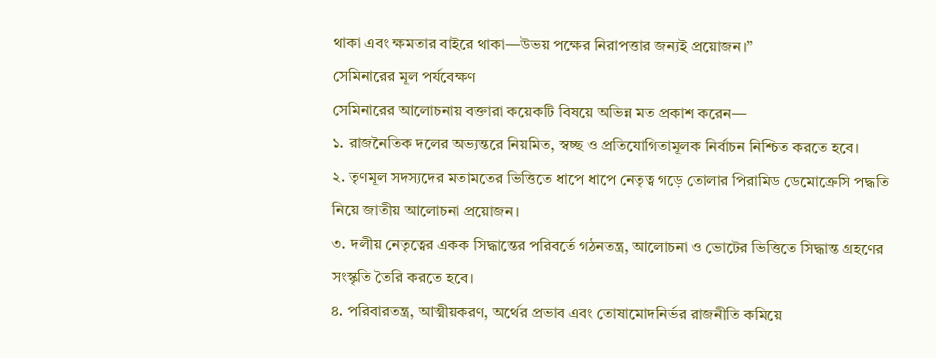থাকা এবং ক্ষমতার বাইরে থাকা—উভয় পক্ষের নিরাপত্তার জন্যই প্রয়োজন।”
সেমিনারের মূল পর্যবেক্ষণ
সেমিনারের আলোচনায় বক্তারা কয়েকটি বিষয়ে অভিন্ন মত প্রকাশ করেন—
১. রাজনৈতিক দলের অভ্যন্তরে নিয়মিত, স্বচ্ছ ও প্রতিযোগিতামূলক নির্বাচন নিশ্চিত করতে হবে।
২. তৃণমূল সদস্যদের মতামতের ভিত্তিতে ধাপে ধাপে নেতৃত্ব গড়ে তোলার পিরামিড ডেমোক্রেসি পদ্ধতি নিয়ে জাতীয় আলোচনা প্রয়োজন।
৩. দলীয় নেতৃত্বের একক সিদ্ধান্তের পরিবর্তে গঠনতন্ত্র, আলোচনা ও ভোটের ভিত্তিতে সিদ্ধান্ত গ্রহণের সংস্কৃতি তৈরি করতে হবে।
৪. পরিবারতন্ত্র, আত্মীয়করণ, অর্থের প্রভাব এবং তোষামোদনির্ভর রাজনীতি কমিয়ে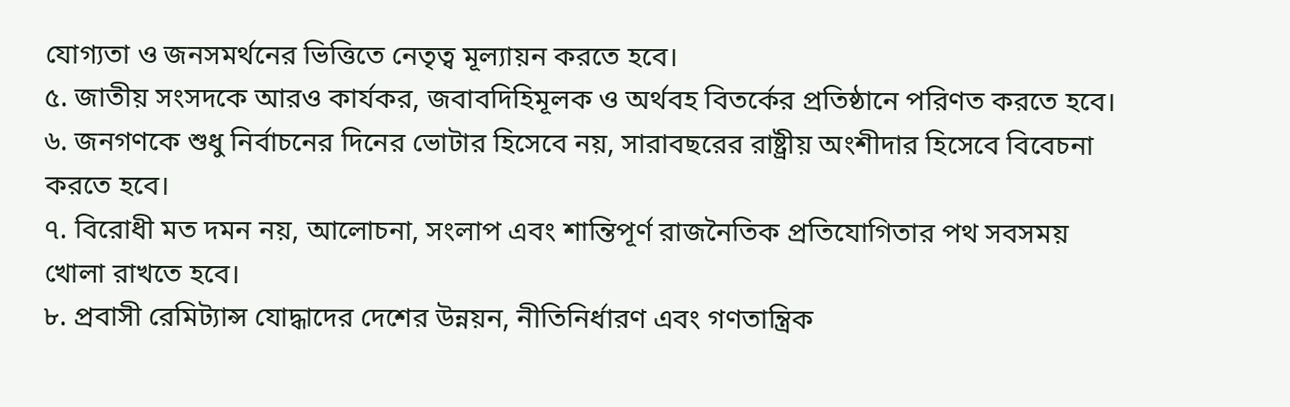যোগ্যতা ও জনসমর্থনের ভিত্তিতে নেতৃত্ব মূল্যায়ন করতে হবে।
৫. জাতীয় সংসদকে আরও কার্যকর, জবাবদিহিমূলক ও অর্থবহ বিতর্কের প্রতিষ্ঠানে পরিণত করতে হবে।
৬. জনগণকে শুধু নির্বাচনের দিনের ভোটার হিসেবে নয়, সারাবছরের রাষ্ট্রীয় অংশীদার হিসেবে বিবেচনা করতে হবে।
৭. বিরোধী মত দমন নয়, আলোচনা, সংলাপ এবং শান্তিপূর্ণ রাজনৈতিক প্রতিযোগিতার পথ সবসময় খোলা রাখতে হবে।
৮. প্রবাসী রেমিট্যান্স যোদ্ধাদের দেশের উন্নয়ন, নীতিনির্ধারণ এবং গণতান্ত্রিক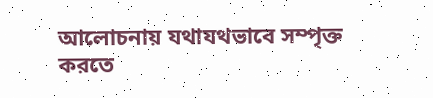আলোচনায় যথাযথভাবে সম্পৃক্ত করতে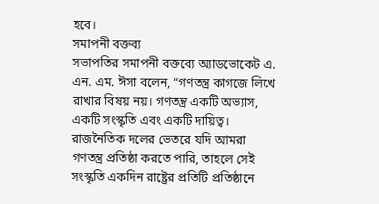হবে।
সমাপনী বক্তব্য
সভাপতির সমাপনী বক্তব্যে অ্যাডভোকেট এ. এন. এম. ঈসা বলেন, “গণতন্ত্র কাগজে লিখে রাখার বিষয় নয়। গণতন্ত্র একটি অভ্যাস, একটি সংস্কৃতি এবং একটি দায়িত্ব। রাজনৈতিক দলের ভেতরে যদি আমরা গণতন্ত্র প্রতিষ্ঠা করতে পারি, তাহলে সেই সংস্কৃতি একদিন রাষ্ট্রের প্রতিটি প্রতিষ্ঠানে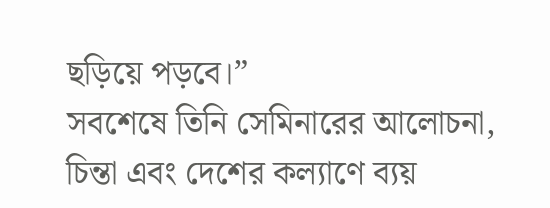ছড়িয়ে পড়বে।”
সবশেষে তিনি সেমিনারের আলোচনা, চিন্তা এবং দেশের কল্যাণে ব্যয়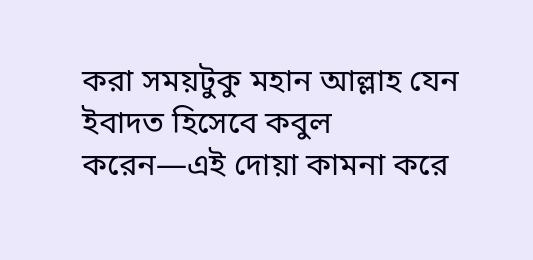করা সময়টুকু মহান আল্লাহ যেন ইবাদত হিসেবে কবুল করেন—এই দোয়া কামনা করে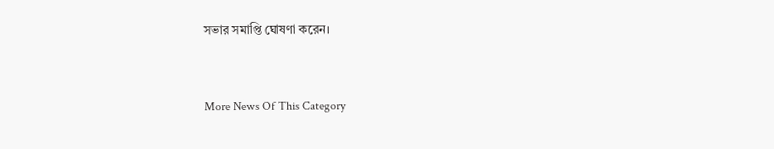সভার সমাপ্তি ঘোষণা করেন।


More News Of This Category